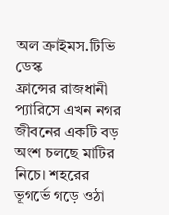অল ক্রাইমস.টিভি ডেস্ক
ফ্রান্সের রাজধানী প্যারিসে এখন নগর জীবনের একটি বড় অংশ চলছে মাটির নিচে। শহরের ভূগর্ভে গড়ে ওঠা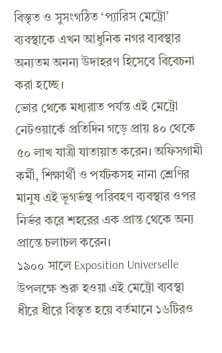বিস্তৃত ও সুসংগঠিত ‘প্যারিস মেট্রো’ ব্যবস্থাকে এখন আধুনিক নগর ব্যবস্থার অন্যতম অনন্য উদাহরণ হিসেবে বিবেচনা করা হচ্ছে।
ভোর থেকে মধ্যরাত পর্যন্ত এই মেট্রো নেটওয়ার্কে প্রতিদিন গড়ে প্রায় ৪০ থেকে ৫০ লাখ যাত্রী যাতায়াত করেন। অফিসগামী কর্মী, শিক্ষার্থী ও পর্যটকসহ নানা শ্রেণির মানুষ এই ভূগর্ভস্থ পরিবহণ ব্যবস্থার ওপর নির্ভর করে শহরের এক প্রান্ত থেকে অন্য প্রান্তে চলাচল করেন।
১৯০০ সালে Exposition Universelle উপলক্ষে শুরু হওয়া এই মেট্রো ব্যবস্থা ধীরে ধীরে বিস্তৃত হয়ে বর্তমানে ১৬টিরও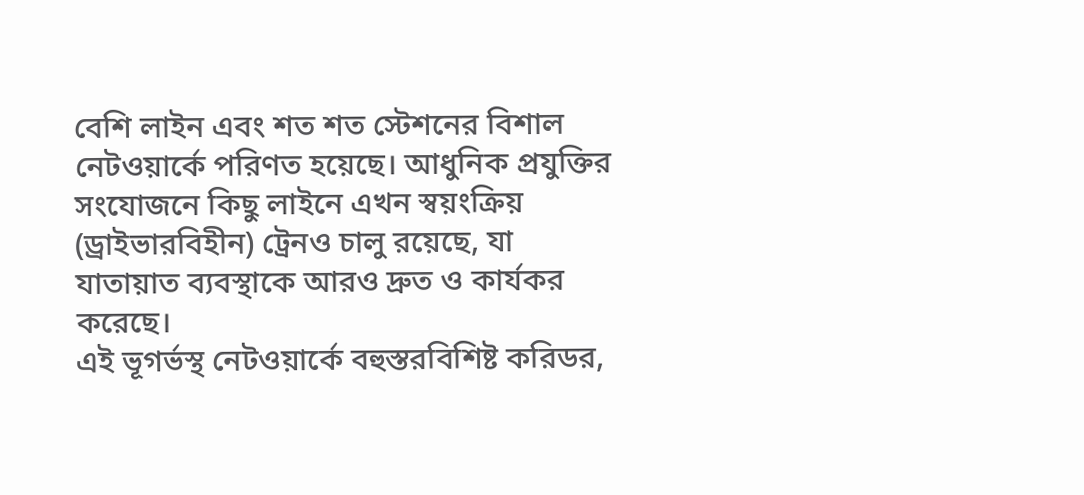বেশি লাইন এবং শত শত স্টেশনের বিশাল নেটওয়ার্কে পরিণত হয়েছে। আধুনিক প্রযুক্তির সংযোজনে কিছু লাইনে এখন স্বয়ংক্রিয় (ড্রাইভারবিহীন) ট্রেনও চালু রয়েছে, যা যাতায়াত ব্যবস্থাকে আরও দ্রুত ও কার্যকর করেছে।
এই ভূগর্ভস্থ নেটওয়ার্কে বহুস্তরবিশিষ্ট করিডর,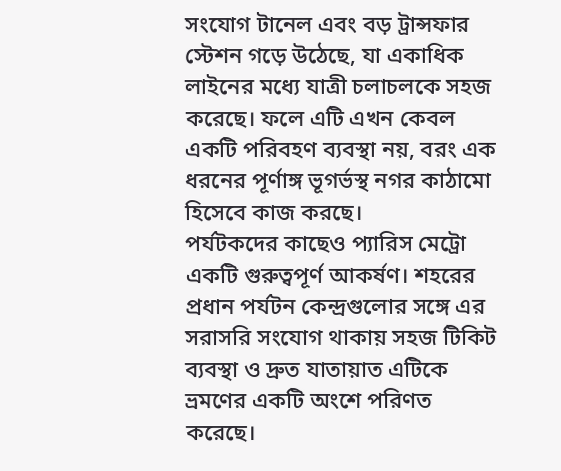সংযোগ টানেল এবং বড় ট্রান্সফার স্টেশন গড়ে উঠেছে, যা একাধিক লাইনের মধ্যে যাত্রী চলাচলকে সহজ করেছে। ফলে এটি এখন কেবল একটি পরিবহণ ব্যবস্থা নয়, বরং এক ধরনের পূর্ণাঙ্গ ভূগর্ভস্থ নগর কাঠামো হিসেবে কাজ করছে।
পর্যটকদের কাছেও প্যারিস মেট্রো একটি গুরুত্বপূর্ণ আকর্ষণ। শহরের প্রধান পর্যটন কেন্দ্রগুলোর সঙ্গে এর সরাসরি সংযোগ থাকায় সহজ টিকিট ব্যবস্থা ও দ্রুত যাতায়াত এটিকে ভ্রমণের একটি অংশে পরিণত করেছে।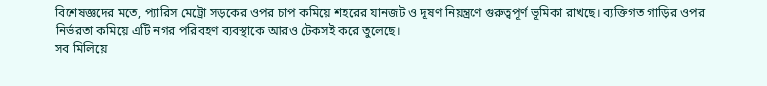বিশেষজ্ঞদের মতে, প্যারিস মেট্রো সড়কের ওপর চাপ কমিয়ে শহরের যানজট ও দূষণ নিয়ন্ত্রণে গুরুত্বপূর্ণ ভূমিকা রাখছে। ব্যক্তিগত গাড়ির ওপর নির্ভরতা কমিয়ে এটি নগর পরিবহণ ব্যবস্থাকে আরও টেকসই করে তুলেছে।
সব মিলিয়ে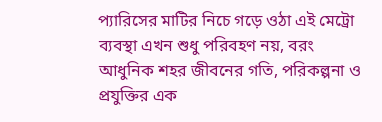প্যারিসের মাটির নিচে গড়ে ওঠা এই মেট্রো ব্যবস্থা এখন শুধু পরিবহণ নয়, বরং আধুনিক শহর জীবনের গতি, পরিকল্পনা ও প্রযুক্তির এক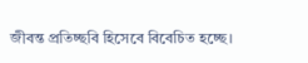জীবন্ত প্রতিচ্ছবি হিসেবে বিবেচিত হচ্ছে।